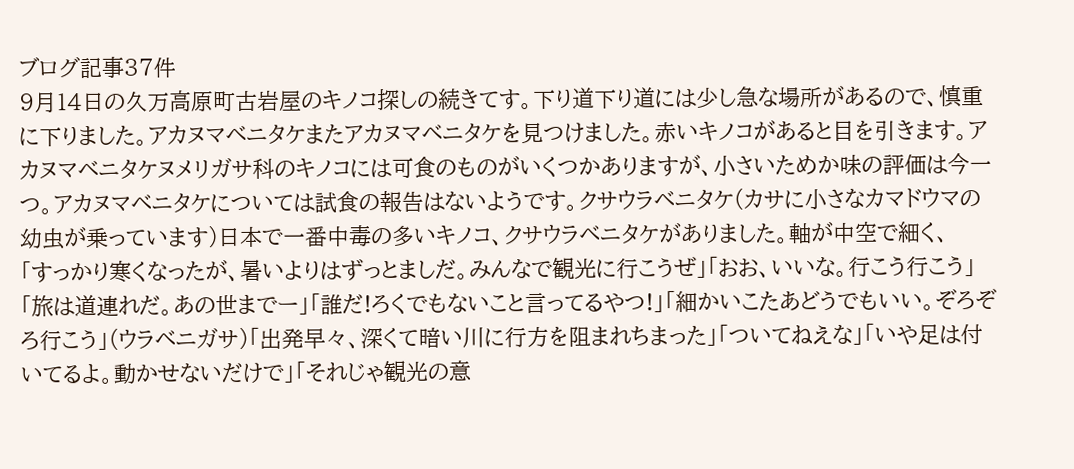ブログ記事37件
9月14日の久万高原町古岩屋のキノコ探しの続きてす。下り道下り道には少し急な場所があるので、慎重に下りました。アカヌマベニタケまたアカヌマベニタケを見つけました。赤いキノコがあると目を引きます。アカヌマベニタケヌメリガサ科のキノコには可食のものがいくつかありますが、小さいためか味の評価は今一つ。アカヌマベニタケについては試食の報告はないようです。クサウラベニタケ(カサに小さなカマドウマの幼虫が乗っています)日本で一番中毒の多いキノコ、クサウラベニタケがありました。軸が中空で細く、
「すっかり寒くなったが、暑いよりはずっとましだ。みんなで観光に行こうぜ」「おお、いいな。行こう行こう」「旅は道連れだ。あの世までー」「誰だ!ろくでもないこと言ってるやつ!」「細かいこたあどうでもいい。ぞろぞろ行こう」(ウラベニガサ)「出発早々、深くて暗い川に行方を阻まれちまった」「ついてねえな」「いや足は付いてるよ。動かせないだけで」「それじゃ観光の意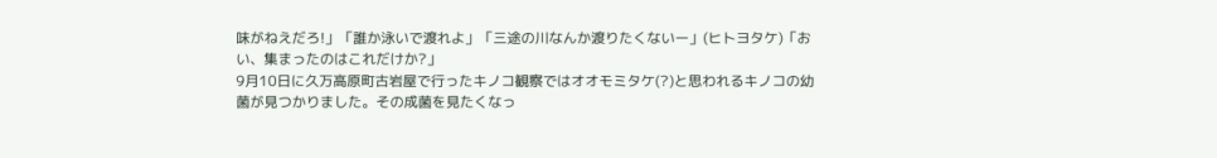味がねえだろ!」「誰か泳いで渡れよ」「三途の川なんか渡りたくないー」(ヒトヨタケ)「おい、集まったのはこれだけか?」
9月10日に久万高原町古岩屋で行ったキノコ観察ではオオモミタケ(?)と思われるキノコの幼菌が見つかりました。その成菌を見たくなっ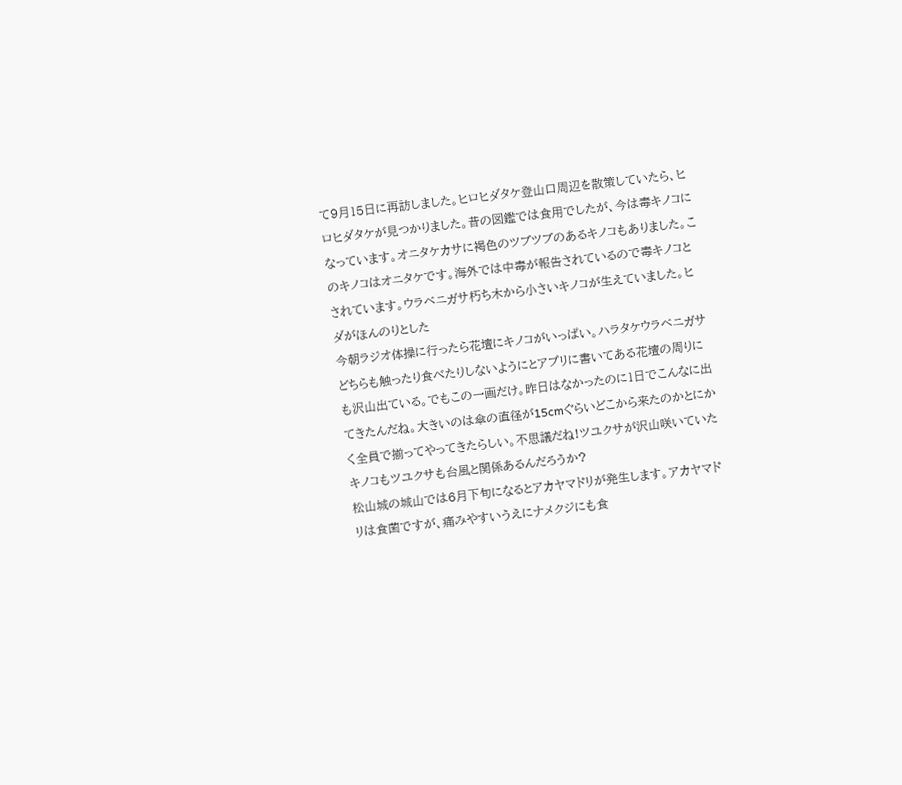て9月15日に再訪しました。ヒロヒダタケ登山口周辺を散策していたら、ヒロヒダタケが見つかりました。昔の図鑑では食用でしたが、今は毒キノコになっています。オニタケカサに褐色のツブツブのあるキノコもありました。このキノコはオニタケです。海外では中毒が報告されているので毒キノコとされています。ウラベニガサ朽ち木から小さいキノコが生えていました。ヒダがほんのりとした
今朝ラジオ体操に行ったら花壇にキノコがいっぱい。ハラタケウラベニガサどちらも触ったり食べたりしないようにとアプリに書いてある花壇の周りにも沢山出ている。でもこの一画だけ。昨日はなかったのに1日でこんなに出てきたんだね。大きいのは傘の直径が15cmぐらいどこから来たのかとにかく全員で揃ってやってきたらしい。不思議だね!ツユクサが沢山咲いていたキノコもツユクサも台風と関係あるんだろうか?
松山城の城山では6月下旬になるとアカヤマドリが発生します。アカヤマドリは食菌ですが、痛みやすいうえにナメクジにも食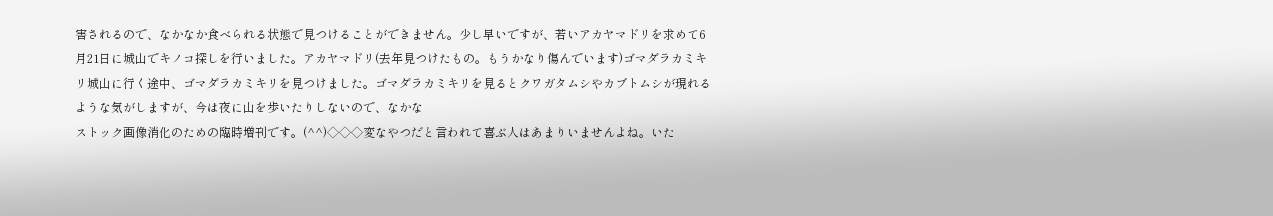害されるので、なかなか食べられる状態で見つけることができません。少し早いですが、若いアカヤマドリを求めて6月21日に城山でキノコ探しを行いました。アカヤマドリ(去年見つけたもの。もうかなり傷んでいます)ゴマダラカミキリ城山に行く途中、ゴマダラカミキリを見つけました。ゴマダラカミキリを見るとクワガタムシやカブトムシが現れるような気がしますが、今は夜に山を歩いたりしないので、なかな
ストック画像消化のための臨時増刊です。(^^)◇◇◇変なやつだと言われて喜ぶ人はあまりいませんよね。いた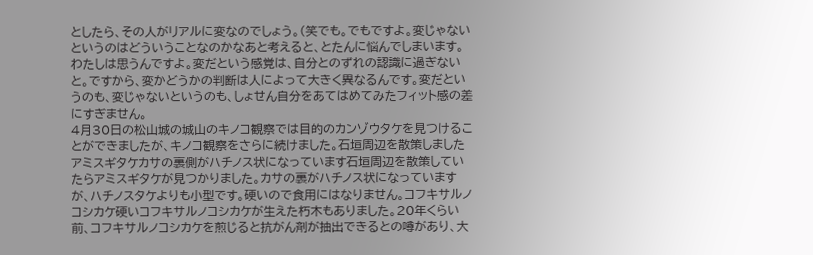としたら、その人がリアルに変なのでしょう。(笑でも。でもですよ。変じゃないというのはどういうことなのかなあと考えると、とたんに悩んでしまいます。わたしは思うんですよ。変だという感覚は、自分とのずれの認識に過ぎないと。ですから、変かどうかの判断は人によって大きく異なるんです。変だというのも、変じゃないというのも、しょせん自分をあてはめてみたフィット感の差にすぎません。
4月30日の松山城の城山のキノコ観察では目的のカンゾウタケを見つけることができましたが、キノコ観察をさらに続けました。石垣周辺を散策しましたアミスギタケカサの裏側がハチノス状になっています石垣周辺を散策していたらアミスギタケが見つかりました。カサの裏がハチノス状になっていますが、ハチノスタケよりも小型です。硬いので食用にはなりません。コフキサルノコシカケ硬いコフキサルノコシカケが生えた朽木もありました。20年くらい前、コフキサルノコシカケを煎じると抗がん剤が抽出できるとの噂があり、大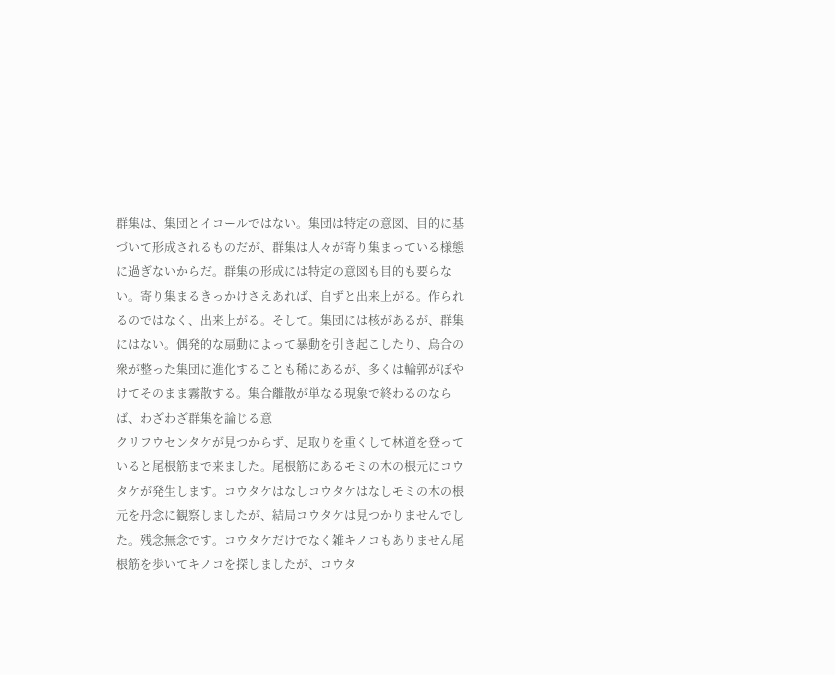群集は、集団とイコールではない。集団は特定の意図、目的に基づいて形成されるものだが、群集は人々が寄り集まっている様態に過ぎないからだ。群集の形成には特定の意図も目的も要らない。寄り集まるきっかけさえあれば、自ずと出来上がる。作られるのではなく、出来上がる。そして。集団には核があるが、群集にはない。偶発的な扇動によって暴動を引き起こしたり、烏合の衆が整った集団に進化することも稀にあるが、多くは輪郭がぼやけてそのまま霧散する。集合離散が単なる現象で終わるのならば、わざわざ群集を論じる意
クリフウセンタケが見つからず、足取りを重くして林道を登っていると尾根筋まで来ました。尾根筋にあるモミの木の根元にコウタケが発生します。コウタケはなしコウタケはなしモミの木の根元を丹念に観察しましたが、結局コウタケは見つかりませんでした。残念無念です。コウタケだけでなく雑キノコもありません尾根筋を歩いてキノコを探しましたが、コウタ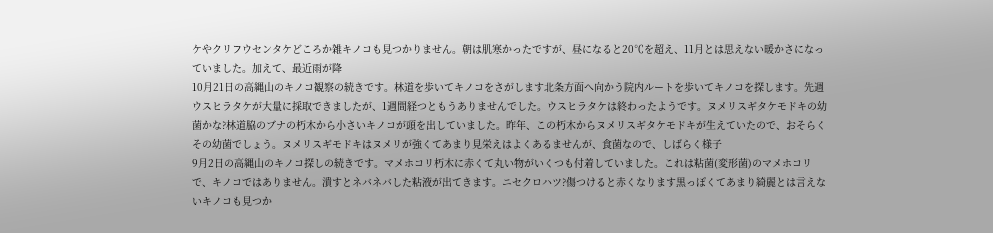ケやクリフウセンタケどころか雑キノコも見つかりません。朝は肌寒かったですが、昼になると20℃を超え、11月とは思えない暖かさになっていました。加えて、最近雨が降
10月21日の高縄山のキノコ観察の続きです。林道を歩いてキノコをさがします北条方面へ向かう院内ルートを歩いてキノコを探します。先週ウスヒラタケが大量に採取できましたが、1週間経つともうありませんでした。ウスヒラタケは終わったようです。ヌメリスギタケモドキの幼菌かな?林道脇のブナの朽木から小さいキノコが頭を出していました。昨年、この朽木からヌメリスギタケモドキが生えていたので、おそらくその幼菌でしょう。ヌメリスギモドキはヌメリが強くてあまり見栄えはよくあるませんが、食菌なので、しばらく様子
9月2日の高縄山のキノコ探しの続きです。マメホコリ朽木に赤くて丸い物がいくつも付着していました。これは粘菌(変形菌)のマメホコリで、キノコではありません。潰すとネバネバした粘液が出てきます。ニセクロハツ?傷つけると赤くなります黒っぽくてあまり綺麗とは言えないキノコも見つか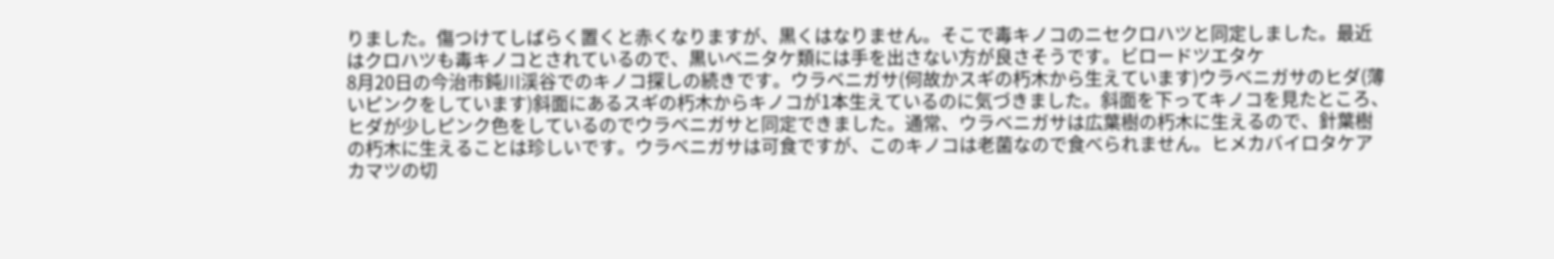りました。傷つけてしばらく置くと赤くなりますが、黒くはなりません。そこで毒キノコのニセクロハツと同定しました。最近はクロハツも毒キノコとされているので、黒いベニタケ類には手を出さない方が良さそうです。ビロードツエタケ
8月20日の今治市鈍川渓谷でのキノコ探しの続きです。ウラベニガサ(何故かスギの朽木から生えています)ウラベニガサのヒダ(薄いピンクをしています)斜面にあるスギの朽木からキノコが1本生えているのに気づきました。斜面を下ってキノコを見たところ、ヒダが少しピンク色をしているのでウラベニガサと同定できました。通常、ウラベニガサは広葉樹の朽木に生えるので、針葉樹の朽木に生えることは珍しいです。ウラベニガサは可食ですが、このキノコは老菌なので食べられません。ヒメカバイロタケアカマツの切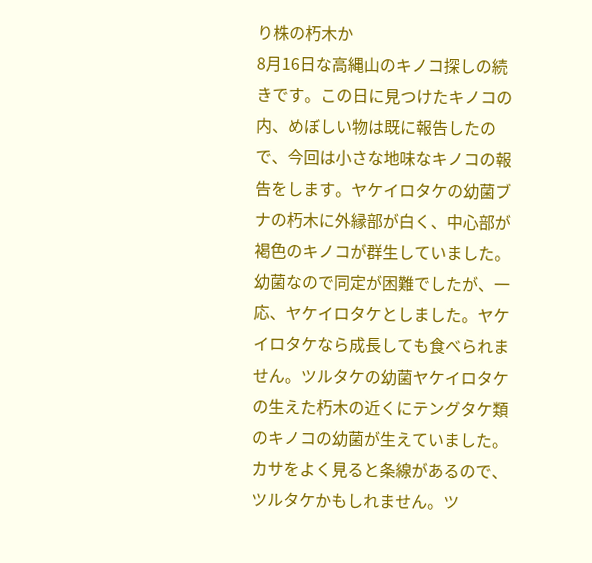り株の朽木か
8月16日な高縄山のキノコ探しの続きです。この日に見つけたキノコの内、めぼしい物は既に報告したので、今回は小さな地味なキノコの報告をします。ヤケイロタケの幼菌ブナの朽木に外縁部が白く、中心部が褐色のキノコが群生していました。幼菌なので同定が困難でしたが、一応、ヤケイロタケとしました。ヤケイロタケなら成長しても食べられません。ツルタケの幼菌ヤケイロタケの生えた朽木の近くにテングタケ類のキノコの幼菌が生えていました。カサをよく見ると条線があるので、ツルタケかもしれません。ツ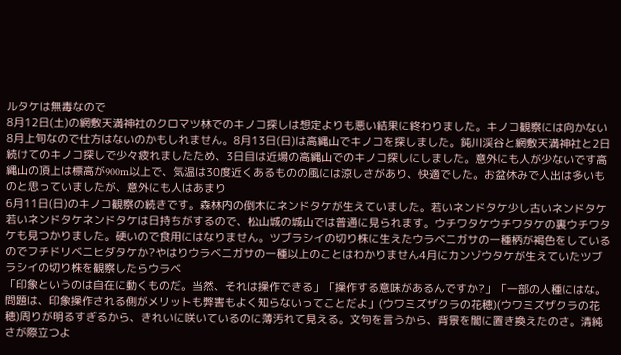ルタケは無毒なので
8月12日(土)の網敷天満神社のクロマツ林でのキノコ探しは想定よりも悪い結果に終わりました。キノコ観察には向かない8月上旬なので仕方はないのかもしれません。8月13日(日)は高縄山でキノコを探しました。鈍川渓谷と網敷天満神社と2日続けてのキノコ探しで少々疲れましたため、3日目は近場の高縄山でのキノコ探しにしました。意外にも人が少ないです高縄山の頂上は標高が900m以上で、気温は30度近くあるものの風には涼しさがあり、快適でした。お盆休みで人出は多いものと思っていましたが、意外にも人はあまり
6月11日(日)のキノコ観察の続きです。森林内の倒木にネンドタケが生えていました。若いネンドタケ少し古いネンドタケ若いネンドタケネンドタケは日持ちがするので、松山城の城山では普通に見られます。ウチワタケウチワタケの裏ウチワタケも見つかりました。硬いので食用にはなりません。ツブラシイの切り株に生えたウラベニガサの一種柄が褐色をしているのでフチドリベニヒダタケか?やはりウラベニガサの一種以上のことはわかりません4月にカンゾウタケが生えていたツブラシイの切り株を観察したらウラベ
「印象というのは自在に動くものだ。当然、それは操作できる」「操作する意味があるんですか?」「一部の人種にはな。問題は、印象操作される側がメリットも弊害もよく知らないってことだよ」(ウワミズザクラの花穂)(ウワミズザクラの花穂)周りが明るすぎるから、きれいに咲いているのに薄汚れて見える。文句を言うから、背景を闇に置き換えたのさ。清純さが際立つよ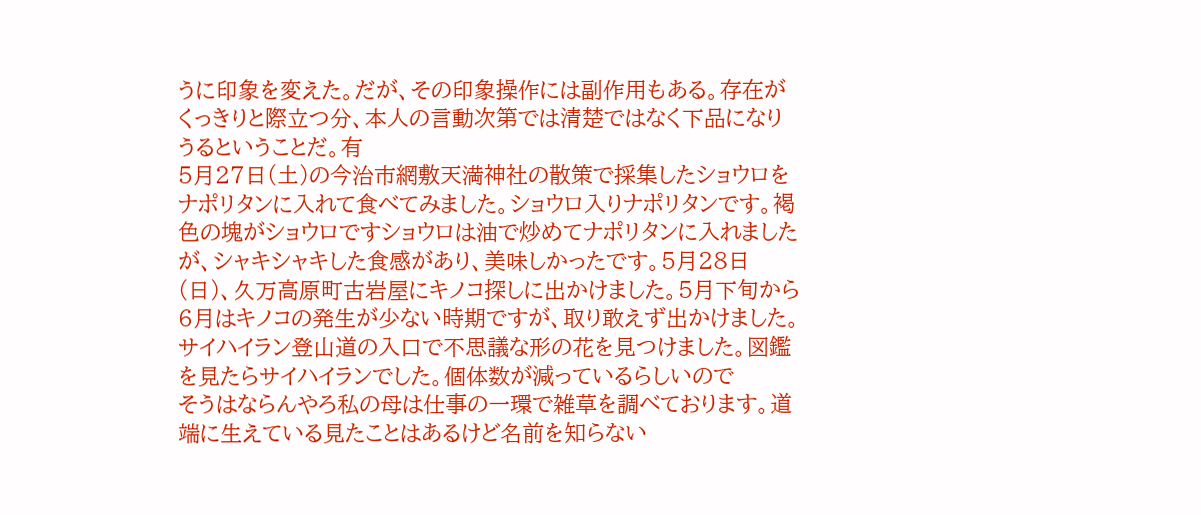うに印象を変えた。だが、その印象操作には副作用もある。存在がくっきりと際立つ分、本人の言動次第では清楚ではなく下品になりうるということだ。有
5月27日(土)の今治市網敷天満神社の散策で採集したショウロをナポリタンに入れて食べてみました。ショウロ入りナポリタンです。褐色の塊がショウロですショウロは油で炒めてナポリタンに入れましたが、シャキシャキした食感があり、美味しかったです。5月28日(日)、久万高原町古岩屋にキノコ探しに出かけました。5月下旬から6月はキノコの発生が少ない時期ですが、取り敢えず出かけました。サイハイラン登山道の入口で不思議な形の花を見つけました。図鑑を見たらサイハイランでした。個体数が減っているらしいので
そうはならんやろ私の母は仕事の一環で雑草を調べております。道端に生えている見たことはあるけど名前を知らない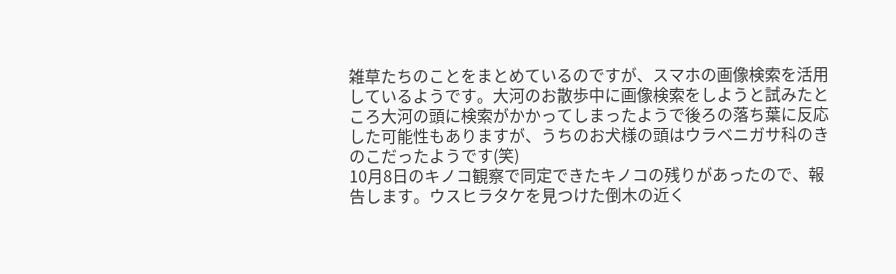雑草たちのことをまとめているのですが、スマホの画像検索を活用しているようです。大河のお散歩中に画像検索をしようと試みたところ大河の頭に検索がかかってしまったようで後ろの落ち葉に反応した可能性もありますが、うちのお犬様の頭はウラベニガサ科のきのこだったようです(笑)
10月8日のキノコ観察で同定できたキノコの残りがあったので、報告します。ウスヒラタケを見つけた倒木の近く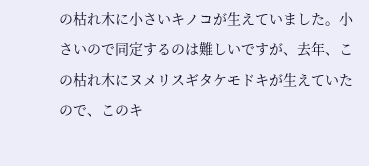の枯れ木に小さいキノコが生えていました。小さいので同定するのは難しいですが、去年、この枯れ木にヌメリスギタケモドキが生えていたので、このキ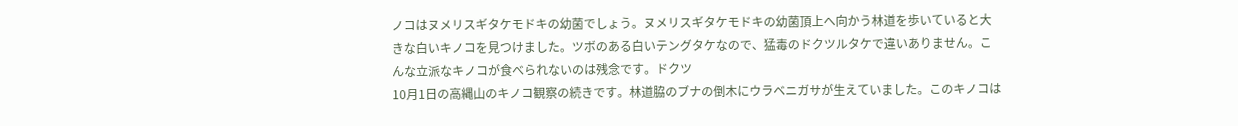ノコはヌメリスギタケモドキの幼菌でしょう。ヌメリスギタケモドキの幼菌頂上へ向かう林道を歩いていると大きな白いキノコを見つけました。ツボのある白いテングタケなので、猛毒のドクツルタケで違いありません。こんな立派なキノコが食べられないのは残念です。ドクツ
10月1日の高縄山のキノコ観察の続きです。林道脇のブナの倒木にウラベニガサが生えていました。このキノコは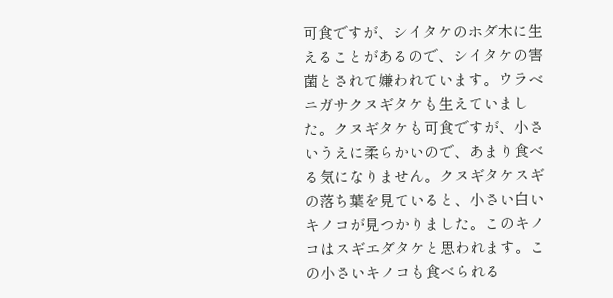可食ですが、シイタケのホダ木に生えることがあるので、シイタケの害菌とされて嫌われています。ウラベニガサクヌギタケも生えていました。クヌギタケも可食ですが、小さいうえに柔らかいので、あまり食べる気になりません。クヌギタケスギの落ち葉を見ていると、小さい白いキノコが見つかりました。このキノコはスギエダタケと思われます。この小さいキノコも食べられる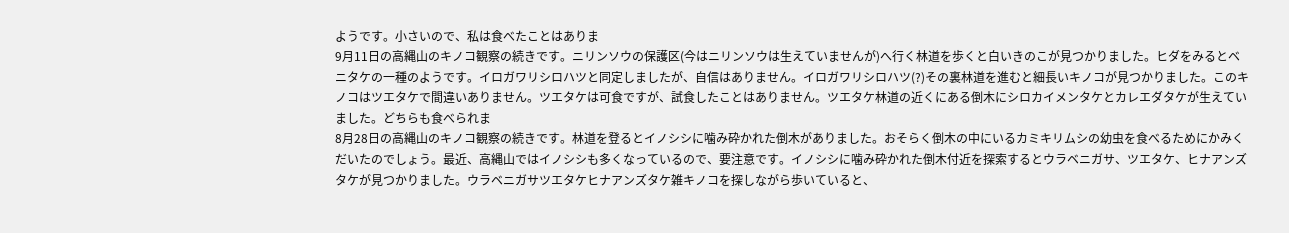ようです。小さいので、私は食べたことはありま
9月11日の高縄山のキノコ観察の続きです。ニリンソウの保護区(今はニリンソウは生えていませんが)へ行く林道を歩くと白いきのこが見つかりました。ヒダをみるとベニタケの一種のようです。イロガワリシロハツと同定しましたが、自信はありません。イロガワリシロハツ(?)その裏林道を進むと細長いキノコが見つかりました。このキノコはツエタケで間違いありません。ツエタケは可食ですが、試食したことはありません。ツエタケ林道の近くにある倒木にシロカイメンタケとカレエダタケが生えていました。どちらも食べられま
8月28日の高縄山のキノコ観察の続きです。林道を登るとイノシシに噛み砕かれた倒木がありました。おそらく倒木の中にいるカミキリムシの幼虫を食べるためにかみくだいたのでしょう。最近、高縄山ではイノシシも多くなっているので、要注意です。イノシシに噛み砕かれた倒木付近を探索するとウラベニガサ、ツエタケ、ヒナアンズタケが見つかりました。ウラベニガサツエタケヒナアンズタケ雑キノコを探しながら歩いていると、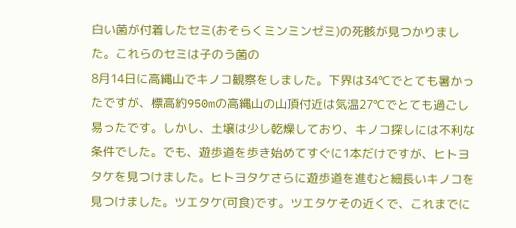白い菌が付着したセミ(おそらくミンミンゼミ)の死骸が見つかりました。これらのセミは子のう菌の
8月14日に高縄山でキノコ観察をしました。下界は34℃でとても暑かったですが、標高約950mの高縄山の山頂付近は気温27℃でとても過ごし易ったです。しかし、土壌は少し乾燥しており、キノコ探しには不利な条件でした。でも、遊歩道を歩き始めてすぐに1本だけですが、ヒトヨタケを見つけました。ヒトヨタケさらに遊歩道を進むと細長いキノコを見つけました。ツエタケ(可食)です。ツエタケその近くで、これまでに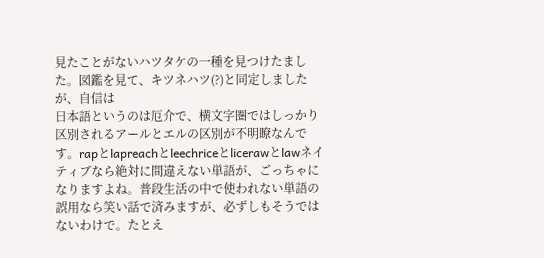見たことがないハツタケの一種を見つけたました。図鑑を見て、キツネハツ(?)と同定しましたが、自信は
日本語というのは厄介で、横文字圏ではしっかり区別されるアールとエルの区別が不明瞭なんです。rapとlapreachとleechriceとlicerawとlawネイティブなら絶対に間違えない単語が、ごっちゃになりますよね。普段生活の中で使われない単語の誤用なら笑い話で済みますが、必ずしもそうではないわけで。たとえ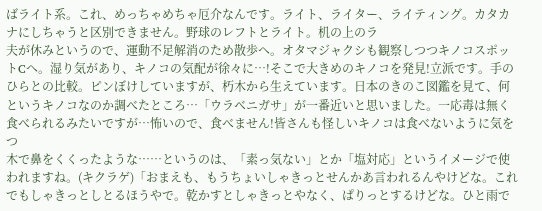ばライト系。これ、めっちゃめちゃ厄介なんです。ライト、ライター、ライティング。カタカナにしちゃうと区別できません。野球のレフトとライト。机の上のラ
夫が休みというので、運動不足解消のため散歩へ。オタマジャクシも観察しつつキノコスポットCへ。湿り気があり、キノコの気配が徐々に…!そこで大きめのキノコを発見!立派です。手のひらとの比較。ピンぼけしていますが、朽木から生えています。日本のきのこ図鑑を見て、何というキノコなのか調べたところ…「ウラベニガサ」が一番近いと思いました。一応毒は無く食べられるみたいですが…怖いので、食べません!皆さんも怪しいキノコは食べないように気をつ
木で鼻をくくったような……というのは、「素っ気ない」とか「塩対応」というイメージで使われますね。(キクラゲ)「おまえも、もうちょいしゃきっとせんかあ言われるんやけどな。これでもしゃきっとしとるほうやで。乾かすとしゃきっとやなく、ぱりっとするけどな。ひと雨で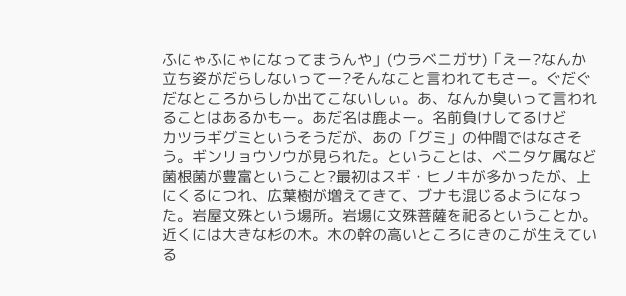ふにゃふにゃになってまうんや」(ウラベニガサ)「えー?なんか立ち姿がだらしないってー?そんなこと言われてもさー。ぐだぐだなところからしか出てこないしぃ。あ、なんか臭いって言われることはあるかもー。あだ名は鹿よー。名前負けしてるけど
カツラギグミというそうだが、あの「グミ」の仲間ではなさそう。ギンリョウソウが見られた。ということは、ベニタケ属など菌根菌が豊富ということ?最初はスギ・ヒノキが多かったが、上にくるにつれ、広葉樹が増えてきて、ブナも混じるようになった。岩屋文殊という場所。岩場に文殊菩薩を祀るということか。近くには大きな杉の木。木の幹の高いところにきのこが生えている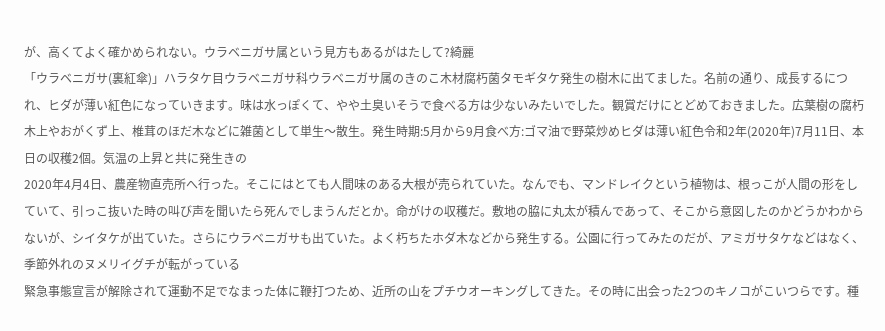が、高くてよく確かめられない。ウラベニガサ属という見方もあるがはたして?綺麗
「ウラベニガサ(裏紅傘)」ハラタケ目ウラベニガサ科ウラベニガサ属のきのこ木材腐朽菌タモギタケ発生の樹木に出てました。名前の通り、成長するにつれ、ヒダが薄い紅色になっていきます。味は水っぽくて、やや土臭いそうで食べる方は少ないみたいでした。観賞だけにとどめておきました。広葉樹の腐朽木上やおがくず上、椎茸のほだ木などに雑菌として単生〜散生。発生時期:5月から9月食べ方:ゴマ油で野菜炒めヒダは薄い紅色令和2年(2020年)7月11日、本日の収穫2個。気温の上昇と共に発生きの
2020年4月4日、農産物直売所へ行った。そこにはとても人間味のある大根が売られていた。なんでも、マンドレイクという植物は、根っこが人間の形をしていて、引っこ抜いた時の叫び声を聞いたら死んでしまうんだとか。命がけの収穫だ。敷地の脇に丸太が積んであって、そこから意図したのかどうかわからないが、シイタケが出ていた。さらにウラベニガサも出ていた。よく朽ちたホダ木などから発生する。公園に行ってみたのだが、アミガサタケなどはなく、季節外れのヌメリイグチが転がっている
緊急事態宣言が解除されて運動不足でなまった体に鞭打つため、近所の山をプチウオーキングしてきた。その時に出会った2つのキノコがこいつらです。種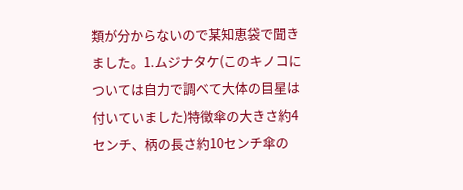類が分からないので某知恵袋で聞きました。1.ムジナタケ(このキノコについては自力で調べて大体の目星は付いていました)特徴傘の大きさ約4センチ、柄の長さ約10センチ傘の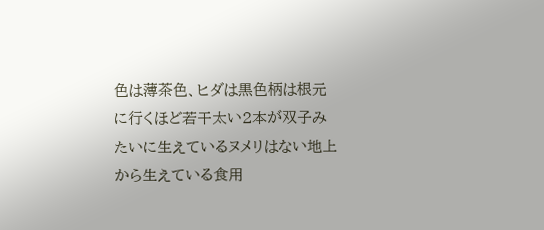色は薄茶色、ヒダは黒色柄は根元に行くほど若干太い2本が双子みたいに生えているヌメリはない地上から生えている食用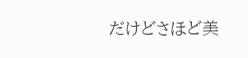だけどさほど美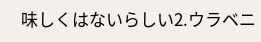味しくはないらしい2.ウラベニ